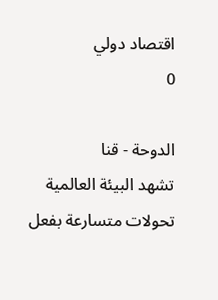اقتصاد دولي
0

الدوحة - قنا
تشهد البيئة العالمية تحولات متسارعة بفعل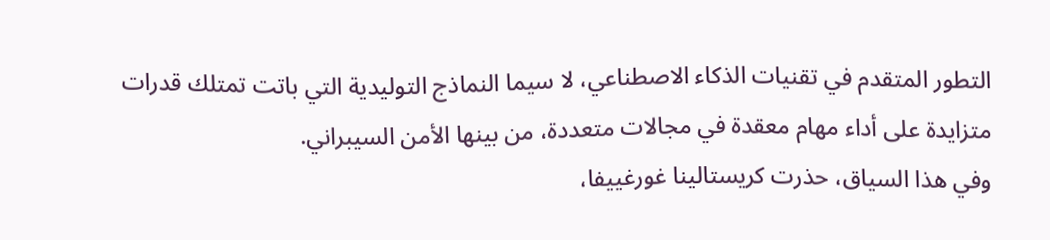التطور المتقدم في تقنيات الذكاء الاصطناعي، لا سيما النماذج التوليدية التي باتت تمتلك قدرات متزايدة على أداء مهام معقدة في مجالات متعددة، من بينها الأمن السيبراني.
وفي هذا السياق، حذرت كريستالينا غورغييفا،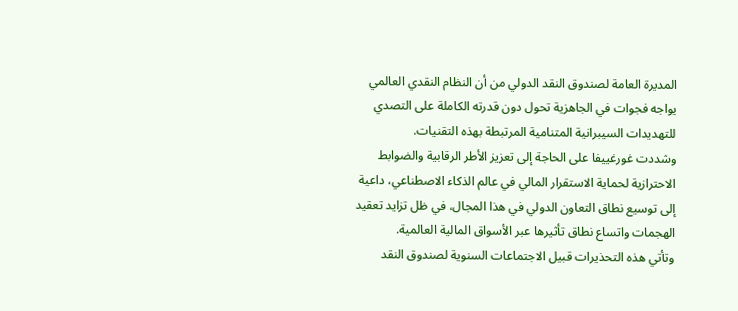المديرة العامة لصندوق النقد الدولي من أن النظام النقدي العالمي يواجه فجوات في الجاهزية تحول دون قدرته الكاملة على التصدي للتهديدات السيبرانية المتنامية المرتبطة بهذه التقنيات.
وشددت غورغييفا على الحاجة إلى تعزيز الأطر الرقابية والضوابط الاحترازية لحماية الاستقرار المالي في عالم الذكاء الاصطناعي، داعية إلى توسيع نطاق التعاون الدولي في هذا المجال، في ظل تزايد تعقيد الهجمات واتساع نطاق تأثيرها عبر الأسواق المالية العالمية.
وتأتي هذه التحذيرات قبيل الاجتماعات السنوية لصندوق النقد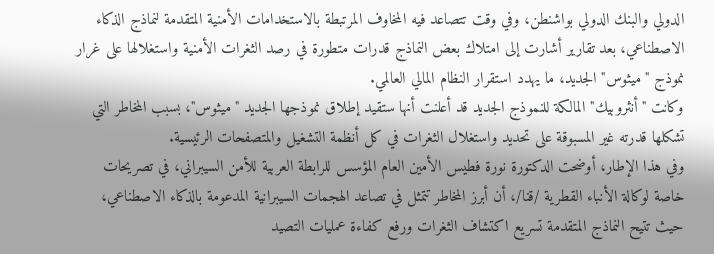الدولي والبنك الدولي بواشنطن، وفي وقت تتصاعد فيه المخاوف المرتبطة بالاستخدامات الأمنية المتقدمة لنماذج الذكاء الاصطناعي، بعد تقارير أشارت إلى امتلاك بعض النماذج قدرات متطورة في رصد الثغرات الأمنية واستغلالها على غرار نموذج "ميثوس" الجديد، ما يهدد استقرار النظام المالي العالمي.
وكانت "أنثروبيك" المالكة للنموذج الجديد قد أعلنت أنها ستقيد إطلاق نموذجها الجديد "ميثوس"، بسبب المخاطر التي تشكلها قدرته غير المسبوقة على تحديد واستغلال الثغرات في كل أنظمة التشغيل والمتصفحات الرئيسية.
وفي هذا الإطار، أوضحت الدكتورة نورة فطيس الأمين العام المؤسس للرابطة العربية للأمن السيبراني، في تصريحات خاصة لوكالة الأنباء القطرية /قنا/، أن أبرز المخاطر تتمثل في تصاعد الهجمات السيبرانية المدعومة بالذكاء الاصطناعي، حيث تتيح النماذج المتقدمة تسريع اكتشاف الثغرات ورفع كفاءة عمليات التصيد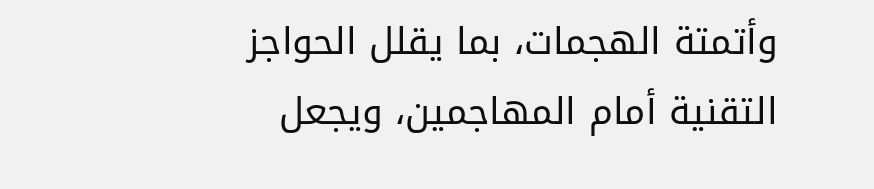وأتمتة الهجمات، بما يقلل الحواجز التقنية أمام المهاجمين، ويجعل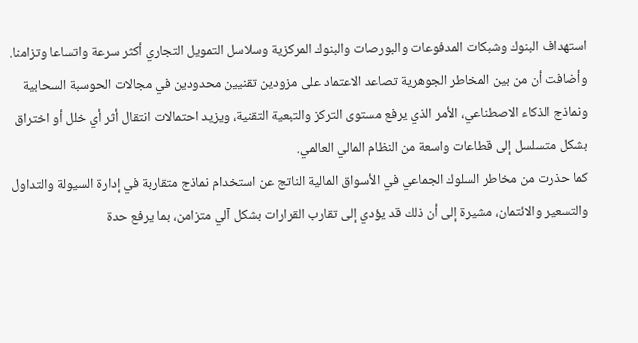استهداف البنوك وشبكات المدفوعات والبورصات والبنوك المركزية وسلاسل التمويل التجاري أكثر سرعة واتساعا وتزامنا.
وأضافت أن من بين المخاطر الجوهرية تصاعد الاعتماد على مزودين تقنيين محدودين في مجالات الحوسبة السحابية ونماذج الذكاء الاصطناعي، الأمر الذي يرفع مستوى التركز والتبعية التقنية، ويزيد احتمالات انتقال أثر أي خلل أو اختراق بشكل متسلسل إلى قطاعات واسعة من النظام المالي العالمي.
كما حذرت من مخاطر السلوك الجماعي في الأسواق المالية الناتج عن استخدام نماذج متقاربة في إدارة السيولة والتداول والتسعير والائتمان، مشيرة إلى أن ذلك قد يؤدي إلى تقارب القرارات بشكل آلي متزامن، بما يرفع حدة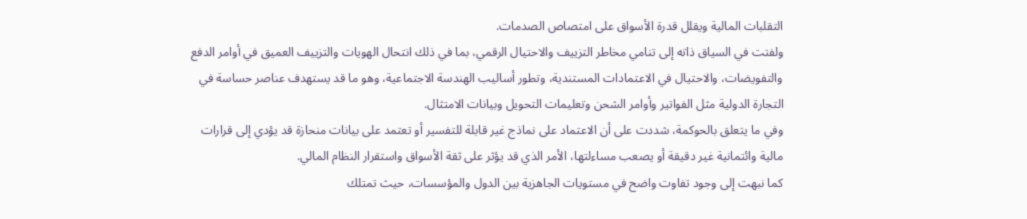التقلبات المالية ويقلل قدرة الأسواق على امتصاص الصدمات.
ولفتت في السياق ذاته إلى تنامي مخاطر التزييف والاحتيال الرقمي، بما في ذلك انتحال الهويات والتزييف العميق في أوامر الدفع والتفويضات، والاحتيال في الاعتمادات المستندية، وتطور أساليب الهندسة الاجتماعية، وهو ما قد يستهدف عناصر حساسة في التجارة الدولية مثل الفواتير وأوامر الشحن وتعليمات التحويل وبيانات الامتثال.
وفي ما يتعلق بالحوكمة، شددت على أن الاعتماد على نماذج غير قابلة للتفسير أو تعتمد على بيانات منحازة قد يؤدي إلى قرارات مالية وائتمانية غير دقيقة أو يصعب مساءلتها، الأمر الذي قد يؤثر على ثقة الأسواق واستقرار النظام المالي.
كما نبهت إلى وجود تفاوت واضح في مستويات الجاهزية بين الدول والمؤسسات، حيث تمتلك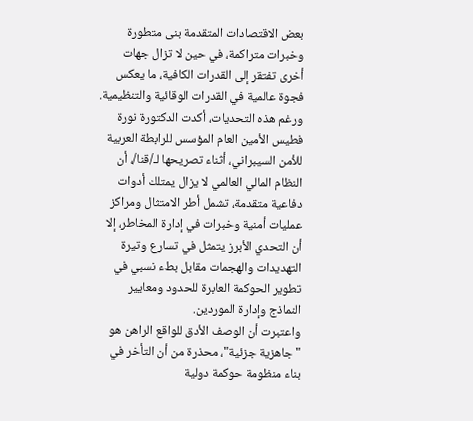بعض الاقتصادات المتقدمة بنى متطورة وخبرات متراكمة، في حين لا تزال جهات أخرى تفتقر إلى القدرات الكافية، ما يعكس فجوة عالمية في القدرات الوقائية والتنظيمية.
ورغم هذه التحديات، أكدت الدكتورة نورة فطيس الأمين العام المؤسس للرابطة العربية للأمن السيبراني، أثناء تصريحها لـ/قنا/، أن النظام المالي العالمي لا يزال يمتلك أدوات دفاعية متقدمة، تشمل أطر الامتثال ومراكز عمليات أمنية وخبرات في إدارة المخاطر، إلا أن التحدي الأبرز يتمثل في تسارع وتيرة التهديدات والهجمات مقابل بطء نسبي في تطوير الحوكمة العابرة للحدود ومعايير النماذج وإدارة الموردين.
واعتبرت أن الوصف الأدق للواقع الراهن هو "جاهزية جزئية"، محذرة من أن التأخر في بناء منظومة حوكمة دولية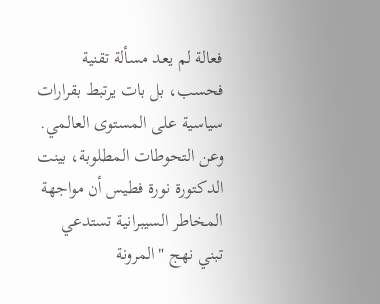فعالة لم يعد مسألة تقنية فحسب، بل بات يرتبط بقرارات سياسية على المستوى العالمي.
وعن التحوطات المطلوبة، بينت الدكتورة نورة فطيس أن مواجهة المخاطر السيبرانية تستدعي تبني نهج "المرونة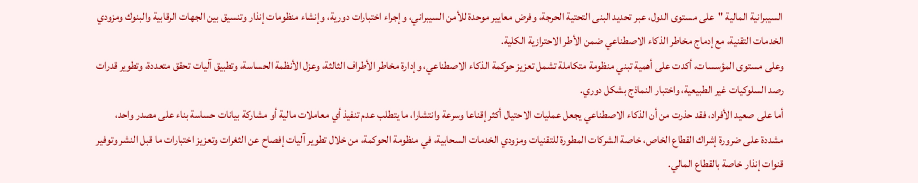السيبرانية المالية "على مستوى الدول، عبر تحديد البنى التحتية الحرجة، وفرض معايير موحدة للأمن السيبراني، وإجراء اختبارات دورية، وإنشاء منظومات إنذار وتنسيق بين الجهات الرقابية والبنوك ومزودي الخدمات التقنية، مع إدماج مخاطر الذكاء الاصطناعي ضمن الأطر الاحترازية الكلية.
وعلى مستوى المؤسسات، أكدت على أهمية تبني منظومة متكاملة تشمل تعزيز حوكمة الذكاء الاصطناعي، وإدارة مخاطر الأطراف الثالثة، وعزل الأنظمة الحساسة، وتطبيق آليات تحقق متعددة، وتطوير قدرات رصد السلوكيات غير الطبيعية، واختبار النماذج بشكل دوري.
أما على صعيد الأفراد، فقد حذرت من أن الذكاء الاصطناعي يجعل عمليات الاحتيال أكثر إقناعا وسرعة وانتشارا، ما يتطلب عدم تنفيذ أي معاملات مالية أو مشاركة بيانات حساسة بناء على مصدر واحد، مشددة على ضرورة إشراك القطاع الخاص، خاصة الشركات المطورة للتقنيات ومزودي الخدمات السحابية، في منظومة الحوكمة، من خلال تطوير آليات إفصاح عن الثغرات وتعزيز اختبارات ما قبل النشر وتوفير قنوات إنذار خاصة بالقطاع المالي.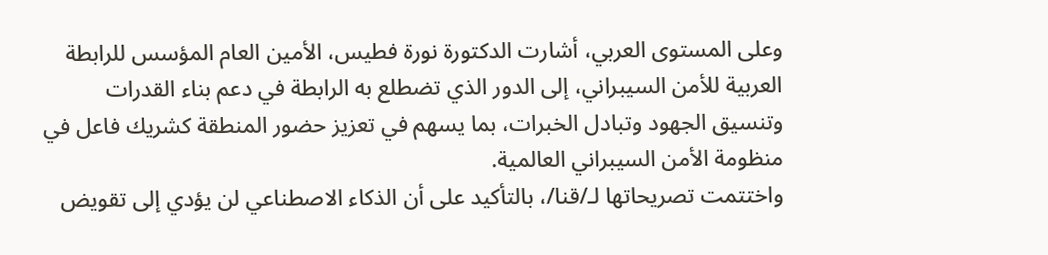وعلى المستوى العربي، أشارت الدكتورة نورة فطيس، الأمين العام المؤسس للرابطة العربية للأمن السيبراني، إلى الدور الذي تضطلع به الرابطة في دعم بناء القدرات وتنسيق الجهود وتبادل الخبرات، بما يسهم في تعزيز حضور المنطقة كشريك فاعل في منظومة الأمن السيبراني العالمية.
واختتمت تصريحاتها لـ/قنا/، بالتأكيد على أن الذكاء الاصطناعي لن يؤدي إلى تقويض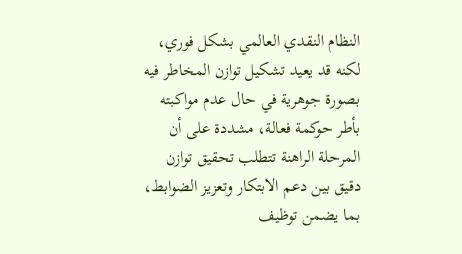النظام النقدي العالمي بشكل فوري، لكنه قد يعيد تشكيل توازن المخاطر فيه بصورة جوهرية في حال عدم مواكبته بأطر حوكمة فعالة، مشددة على أن المرحلة الراهنة تتطلب تحقيق توازن دقيق بين دعم الابتكار وتعزيز الضوابط، بما يضمن توظيف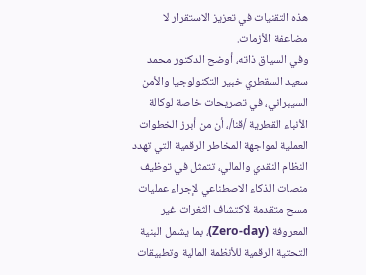هذه التقنيات في تعزيز الاستقرار لا مضاعفة الأزمات.
وفي السياق ذاته، أوضح الدكتور محمد سعيد السقطري خبير التكنولوجيا والأمن السيبراني، في تصريحات خاصة لوكالة الأنباء القطرية /قنا/، أن من أبرز الخطوات العملية لمواجهة المخاطر الرقمية التي تهدد النظام النقدي والمالي، تتمثل في توظيف منصات الذكاء الاصطناعي لإجراء عمليات مسح متقدمة لاكتشاف الثغرات غير المعروفة (Zero-day)، بما يشمل البنية التحتية الرقمية للأنظمة المالية وتطبيقات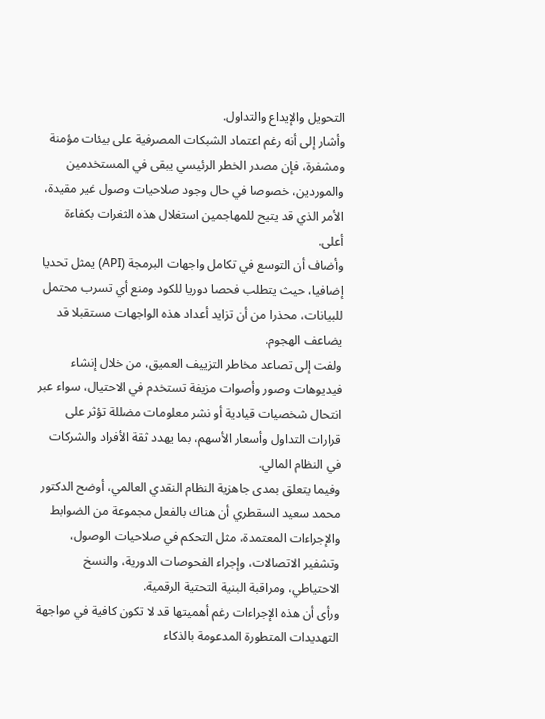التحويل والإيداع والتداول.
وأشار إلى أنه رغم اعتماد الشبكات المصرفية على بيئات مؤمنة ومشفرة، فإن مصدر الخطر الرئيسي يبقى في المستخدمين والموردين، خصوصا في حال وجود صلاحيات وصول غير مقيدة، الأمر الذي قد يتيح للمهاجمين استغلال هذه الثغرات بكفاءة أعلى.
وأضاف أن التوسع في تكامل واجهات البرمجة (API) يمثل تحديا إضافيا، حيث يتطلب فحصا دوريا للكود ومنع أي تسرب محتمل للبيانات، محذرا من أن تزايد أعداد هذه الواجهات مستقبلا قد يضاعف الهجوم.
ولفت إلى تصاعد مخاطر التزييف العميق، من خلال إنشاء فيديوهات وصور وأصوات مزيفة تستخدم في الاحتيال، سواء عبر انتحال شخصيات قيادية أو نشر معلومات مضللة تؤثر على قرارات التداول وأسعار الأسهم، بما يهدد ثقة الأفراد والشركات في النظام المالي.
وفيما يتعلق بمدى جاهزية النظام النقدي العالمي، أوضح الدكتور محمد سعيد السقطري أن هناك بالفعل مجموعة من الضوابط والإجراءات المعتمدة، مثل التحكم في صلاحيات الوصول، وتشفير الاتصالات، وإجراء الفحوصات الدورية، والنسخ الاحتياطي، ومراقبة البنية التحتية الرقمية.
ورأى أن هذه الإجراءات رغم أهميتها قد لا تكون كافية في مواجهة التهديدات المتطورة المدعومة بالذكاء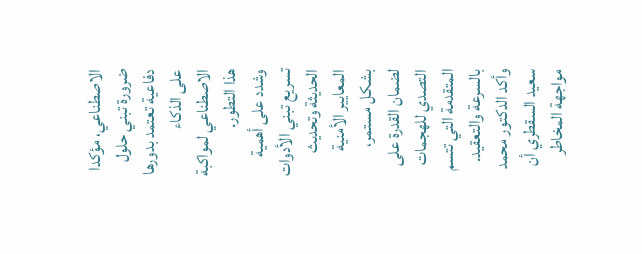الاصطناعي، مؤكدا ضرورة تبني حلول دفاعية تعتمد بدورها على الذكاء الاصطناعي لمواكبة هذا التطور.
وشدد على أهمية تسريع تبني الأدوات الحديثة وتحديث المعايير الأمنية بشكل مستمر، لضمان القدرة على التصدي للهجمات المتقدمة التي تتسم بالسرعة والتعقيد.
وأكد الدكتور محمد سعيد السقطري أن مواجهة المخاطر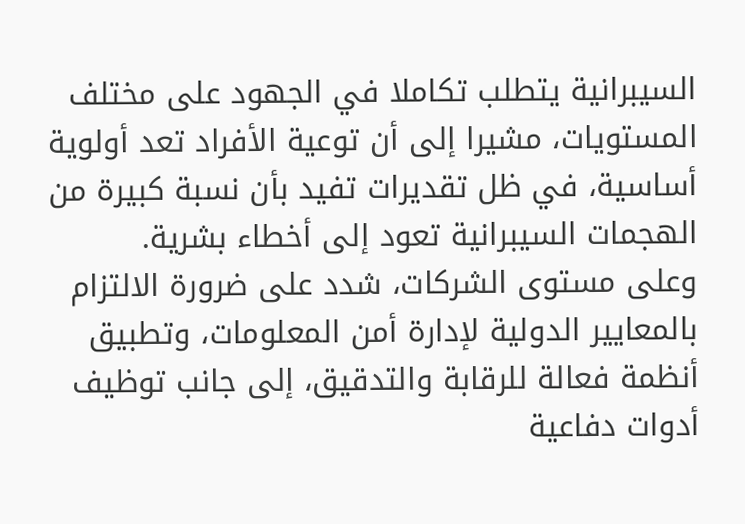السيبرانية يتطلب تكاملا في الجهود على مختلف المستويات، مشيرا إلى أن توعية الأفراد تعد أولوية أساسية، في ظل تقديرات تفيد بأن نسبة كبيرة من الهجمات السيبرانية تعود إلى أخطاء بشرية.
وعلى مستوى الشركات، شدد على ضرورة الالتزام بالمعايير الدولية لإدارة أمن المعلومات، وتطبيق أنظمة فعالة للرقابة والتدقيق، إلى جانب توظيف أدوات دفاعية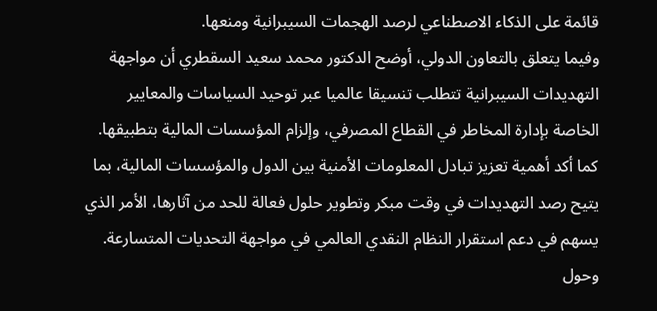قائمة على الذكاء الاصطناعي لرصد الهجمات السيبرانية ومنعها.
وفيما يتعلق بالتعاون الدولي، أوضح الدكتور محمد سعيد السقطري أن مواجهة التهديدات السيبرانية تتطلب تنسيقا عالميا عبر توحيد السياسات والمعايير الخاصة بإدارة المخاطر في القطاع المصرفي، وإلزام المؤسسات المالية بتطبيقها.
كما أكد أهمية تعزيز تبادل المعلومات الأمنية بين الدول والمؤسسات المالية، بما يتيح رصد التهديدات في وقت مبكر وتطوير حلول فعالة للحد من آثارها، الأمر الذي يسهم في دعم استقرار النظام النقدي العالمي في مواجهة التحديات المتسارعة.
وحول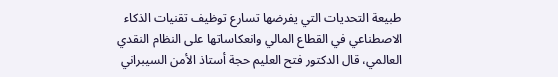طبيعة التحديات التي يفرضها تسارع توظيف تقنيات الذكاء الاصطناعي في القطاع المالي وانعكاساتها على النظام النقدي العالمي، قال الدكتور فتح العليم حجة أستاذ الأمن السيبراني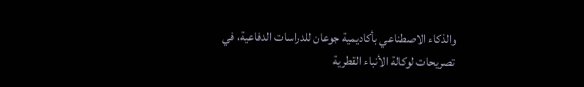والذكاء الاصطناعي بأكاديمية جوعان للدراسات الدفاعية، في تصريحات لوكالة الأنباء القطرية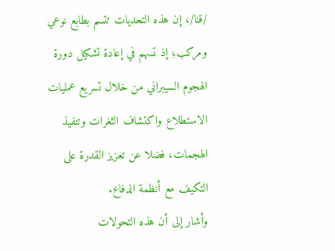/قنا/، إن هذه التحديات تتسم بطابع نوعي ومركب؛ إذ تسهم في إعادة تشكيل دورة الهجوم السيبراني من خلال تسريع عمليات الاستطلاع واكتشاف الثغرات وتنفيذ الهجمات، فضلا عن تعزيز القدرة على التكيف مع أنظمة الدفاع.
وأشار إلى أن هذه التحولات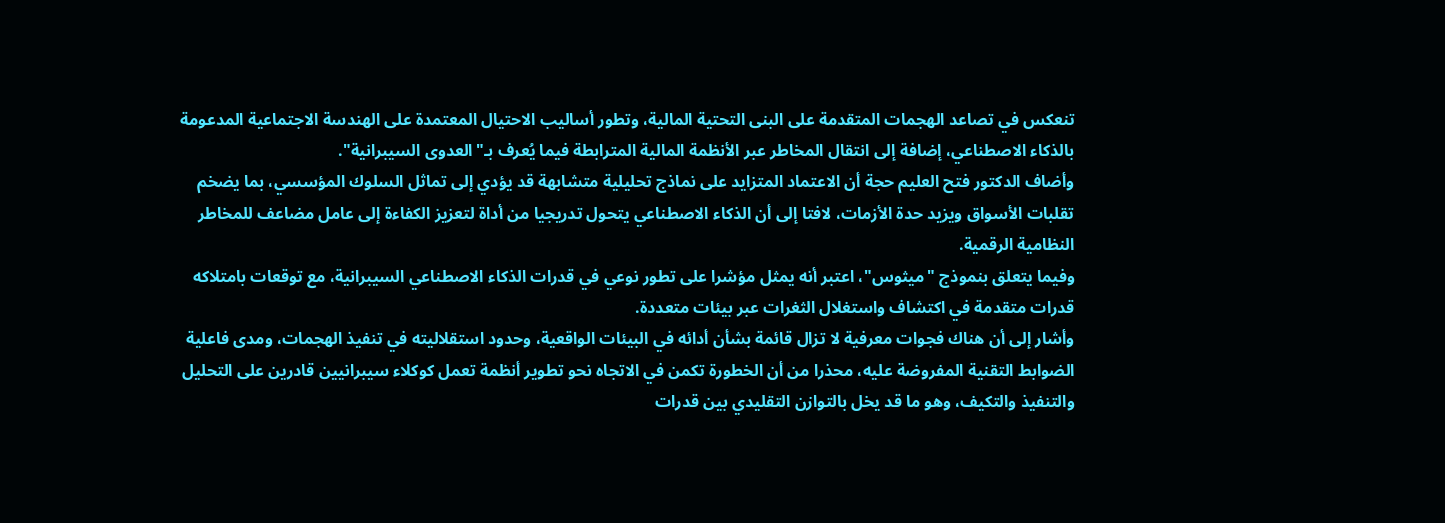تنعكس في تصاعد الهجمات المتقدمة على البنى التحتية المالية، وتطور أساليب الاحتيال المعتمدة على الهندسة الاجتماعية المدعومة بالذكاء الاصطناعي، إضافة إلى انتقال المخاطر عبر الأنظمة المالية المترابطة فيما يُعرف بـ"العدوى السيبرانية".
وأضاف الدكتور فتح العليم حجة أن الاعتماد المتزايد على نماذج تحليلية متشابهة قد يؤدي إلى تماثل السلوك المؤسسي، بما يضخم تقلبات الأسواق ويزيد حدة الأزمات، لافتا إلى أن الذكاء الاصطناعي يتحول تدريجيا من أداة لتعزيز الكفاءة إلى عامل مضاعف للمخاطر النظامية الرقمية.
وفيما يتعلق بنموذج "ميثوس"، اعتبر أنه يمثل مؤشرا على تطور نوعي في قدرات الذكاء الاصطناعي السيبرانية، مع توقعات بامتلاكه قدرات متقدمة في اكتشاف واستغلال الثغرات عبر بيئات متعددة.
وأشار إلى أن هناك فجوات معرفية لا تزال قائمة بشأن أدائه في البيئات الواقعية، وحدود استقلاليته في تنفيذ الهجمات، ومدى فاعلية الضوابط التقنية المفروضة عليه، محذرا من أن الخطورة تكمن في الاتجاه نحو تطوير أنظمة تعمل كوكلاء سيبرانيين قادرين على التحليل والتنفيذ والتكيف، وهو ما قد يخل بالتوازن التقليدي بين قدرات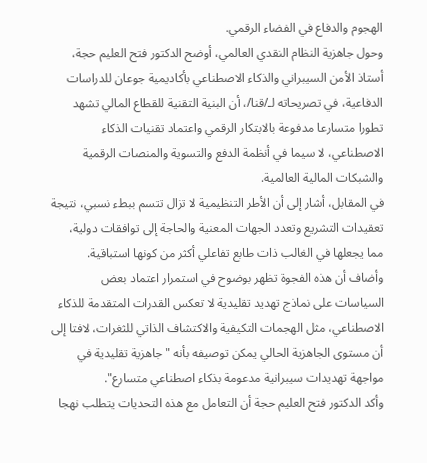الهجوم والدفاع في الفضاء الرقمي.
وحول جاهزية النظام النقدي العالمي، أوضح الدكتور فتح العليم حجة، أستاذ الأمن السيبراني والذكاء الاصطناعي بأكاديمية جوعان للدراسات الدفاعية، في تصريحاته لـ/قنا/، أن البنية التقنية للقطاع المالي تشهد تطورا متسارعا مدفوعة بالابتكار الرقمي واعتماد تقنيات الذكاء الاصطناعي، لا سيما في أنظمة الدفع والتسوية والمنصات الرقمية والشبكات المالية العالمية.
في المقابل، أشار إلى أن الأطر التنظيمية لا تزال تتسم ببطء نسبي، نتيجة تعقيدات التشريع وتعدد الجهات المعنية والحاجة إلى توافقات دولية، مما يجعلها في الغالب ذات طابع تفاعلي أكثر من كونها استباقية.
وأضاف أن هذه الفجوة تظهر بوضوح في استمرار اعتماد بعض السياسات على نماذج تهديد تقليدية لا تعكس القدرات المتقدمة للذكاء الاصطناعي، مثل الهجمات التكيفية والاكتشاف الذاتي للثغرات، لافتا إلى أن مستوى الجاهزية الحالي يمكن توصيفه بأنه "جاهزية تقليدية في مواجهة تهديدات سيبرانية مدعومة بذكاء اصطناعي متسارع".
وأكد الدكتور فتح العليم حجة أن التعامل مع هذه التحديات يتطلب نهجا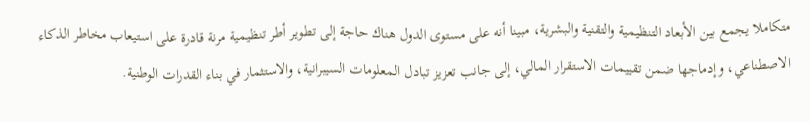متكاملا يجمع بين الأبعاد التنظيمية والتقنية والبشرية، مبينا أنه على مستوى الدول هناك حاجة إلى تطوير أطر تنظيمية مرنة قادرة على استيعاب مخاطر الذكاء الاصطناعي، وإدماجها ضمن تقييمات الاستقرار المالي، إلى جانب تعزيز تبادل المعلومات السيبرانية، والاستثمار في بناء القدرات الوطنية.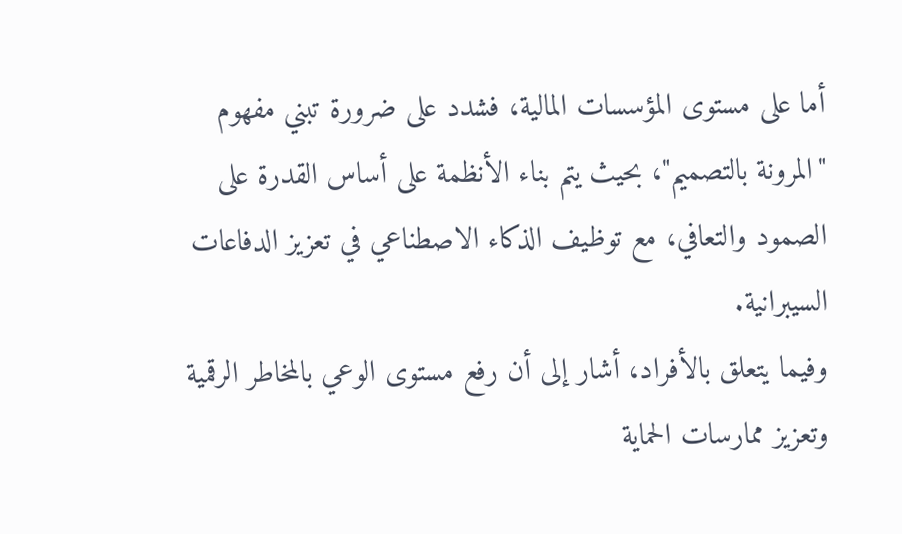أما على مستوى المؤسسات المالية، فشدد على ضرورة تبني مفهوم "المرونة بالتصميم"، بحيث يتم بناء الأنظمة على أساس القدرة على الصمود والتعافي، مع توظيف الذكاء الاصطناعي في تعزيز الدفاعات السيبرانية.
وفيما يتعلق بالأفراد، أشار إلى أن رفع مستوى الوعي بالمخاطر الرقمية وتعزيز ممارسات الحماية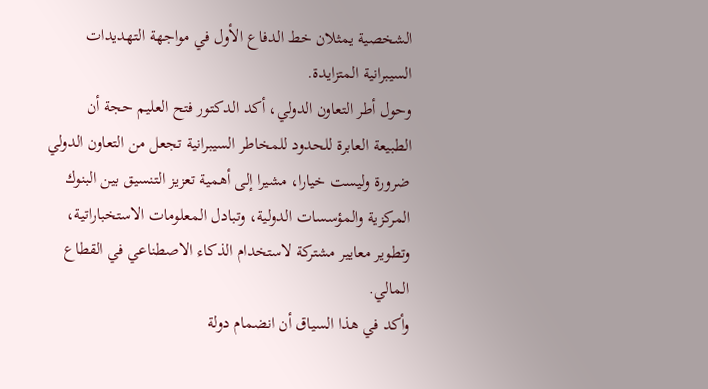الشخصية يمثلان خط الدفاع الأول في مواجهة التهديدات السيبرانية المتزايدة.
وحول أطر التعاون الدولي، أكد الدكتور فتح العليم حجة أن الطبيعة العابرة للحدود للمخاطر السيبرانية تجعل من التعاون الدولي ضرورة وليست خيارا، مشيرا إلى أهمية تعزيز التنسيق بين البنوك المركزية والمؤسسات الدولية، وتبادل المعلومات الاستخباراتية، وتطوير معايير مشتركة لاستخدام الذكاء الاصطناعي في القطاع المالي.
وأكد في هذا السياق أن انضمام دولة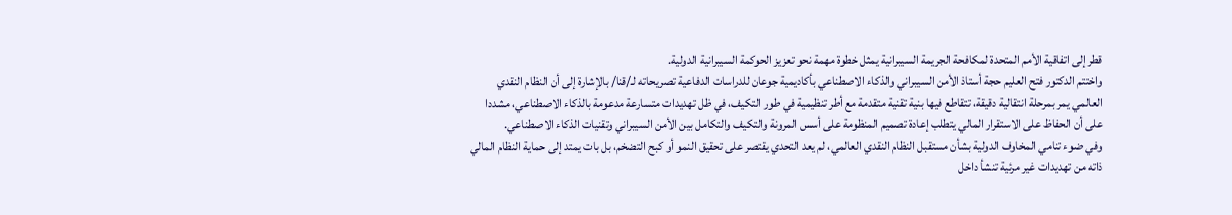قطر إلى اتفاقية الأمم المتحدة لمكافحة الجريمة السيبرانية يمثل خطوة مهمة نحو تعزيز الحوكمة السيبرانية الدولية.
واختتم الدكتور فتح العليم حجة أستاذ الأمن السيبراني والذكاء الاصطناعي بأكاديمية جوعان للدراسات الدفاعية تصريحاته لـ/قنا/ بالإشارة إلى أن النظام النقدي العالمي يمر بمرحلة انتقالية دقيقة، تتقاطع فيها بنية تقنية متقدمة مع أطر تنظيمية في طور التكيف، في ظل تهديدات متسارعة مدعومة بالذكاء الاصطناعي، مشددا على أن الحفاظ على الاستقرار المالي يتطلب إعادة تصميم المنظومة على أسس المرونة والتكيف والتكامل بين الأمن السيبراني وتقنيات الذكاء الاصطناعي.
وفي ضوء تنامي المخاوف الدولية بشأن مستقبل النظام النقدي العالمي، لم يعد التحدي يقتصر على تحقيق النمو أو كبح التضخم، بل بات يمتد إلى حماية النظام المالي ذاته من تهديدات غير مرئية تنشأ داخل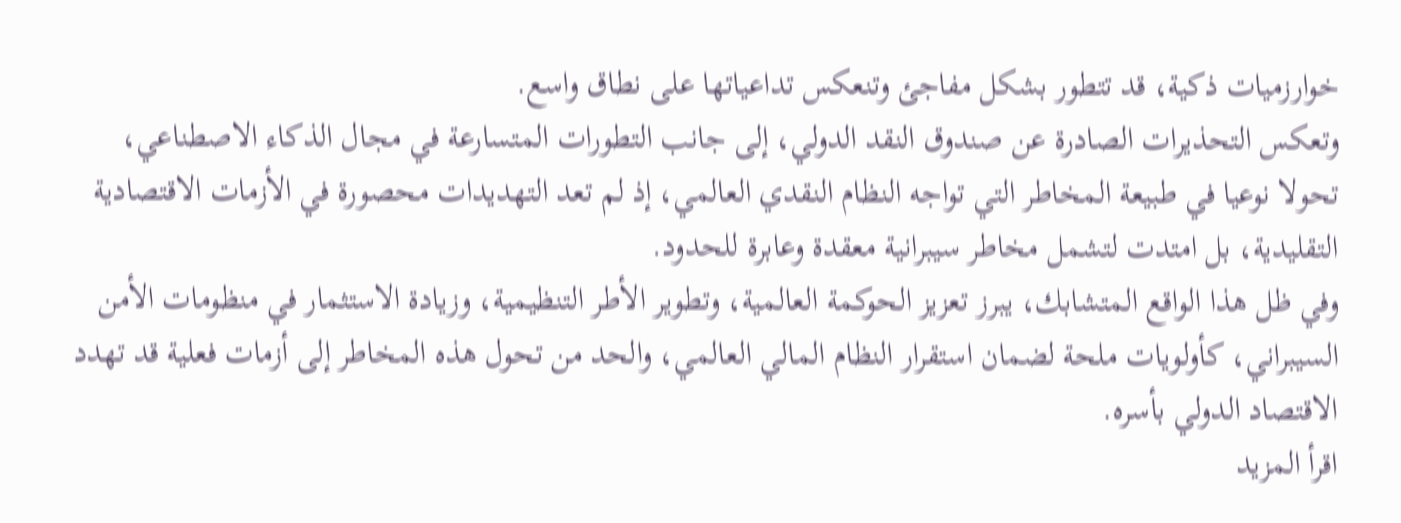خوارزميات ذكية، قد تتطور بشكل مفاجئ وتنعكس تداعياتها على نطاق واسع.
وتعكس التحذيرات الصادرة عن صندوق النقد الدولي، إلى جانب التطورات المتسارعة في مجال الذكاء الاصطناعي، تحولا نوعيا في طبيعة المخاطر التي تواجه النظام النقدي العالمي، إذ لم تعد التهديدات محصورة في الأزمات الاقتصادية التقليدية، بل امتدت لتشمل مخاطر سيبرانية معقدة وعابرة للحدود.
وفي ظل هذا الواقع المتشابك، يبرز تعزيز الحوكمة العالمية، وتطوير الأطر التنظيمية، وزيادة الاستثمار في منظومات الأمن السيبراني، كأولويات ملحة لضمان استقرار النظام المالي العالمي، والحد من تحول هذه المخاطر إلى أزمات فعلية قد تهدد الاقتصاد الدولي بأسره.
اقرأ المزيد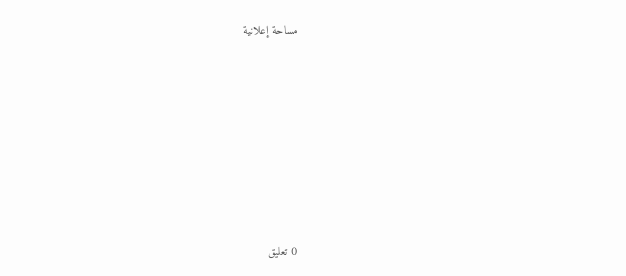مساحة إعلانية








0 تعليق